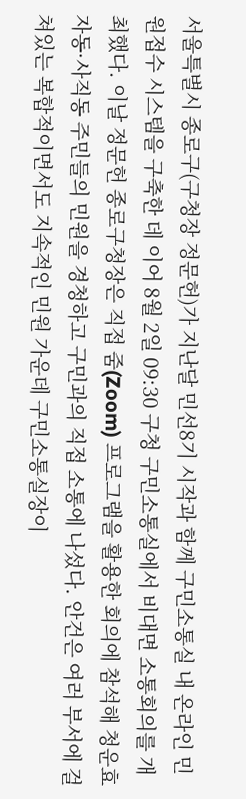서울특별시 종로구(구청장 정문헌)가 지난달 민선8기 시작과 함께 구민소통실 내 온라인 민원접수 시스템을 구축한 데 이어 8월 2일 09:30 구청 구민소통실에서 비대면 소통회의를 개최했다. 이날 정문헌 종로구청장은 직접 줌(Zoom) 프로그램을 활용한 회의에 참석해 청운효자동·사직동 주민들의 민원을 경청하고 구민과의 직접 소통에 나섰다. 안건은 여러 부서에 걸쳐있는 복합적이면서도 지속적인 민원 가운데 구민소통실장이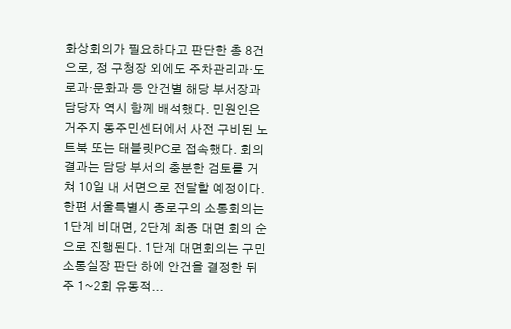화상회의가 필요하다고 판단한 총 8건으로, 정 구청장 외에도 주차관리과·도로과·문화과 등 안건별 해당 부서장과 담당자 역시 함께 배석했다. 민원인은 거주지 동주민센터에서 사전 구비된 노트북 또는 태블릿PC로 접속했다. 회의 결과는 담당 부서의 충분한 검토를 거쳐 10일 내 서면으로 전달할 예정이다. 한편 서울특별시 종로구의 소통회의는 1단계 비대면, 2단계 최종 대면 회의 순으로 진행된다. 1단계 대면회의는 구민소통실장 판단 하에 안건을 결정한 뒤 주 1~2회 유동적...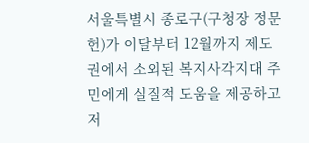서울특별시 종로구(구청장 정문헌)가 이달부터 12월까지 제도권에서 소외된 복지사각지대 주민에게 실질적 도움을 제공하고 저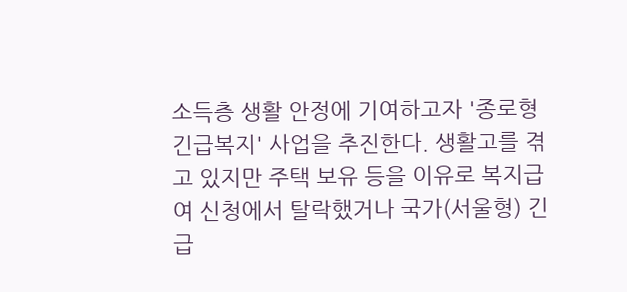소득층 생활 안정에 기여하고자 '종로형 긴급복지' 사업을 추진한다. 생활고를 겪고 있지만 주택 보유 등을 이유로 복지급여 신청에서 탈락했거나 국가(서울형) 긴급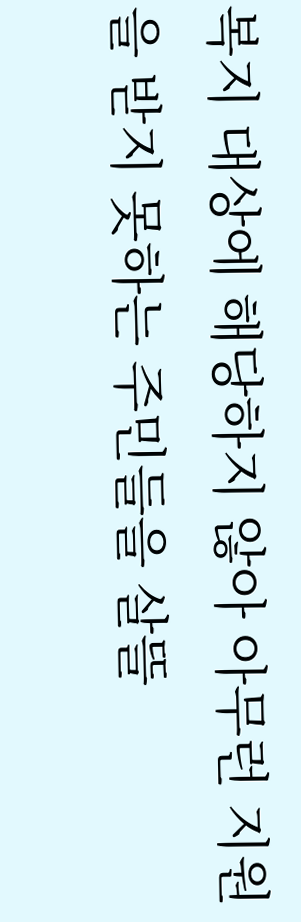복지 대상에 해당하지 않아 아무런 지원을 받지 못하는 주민들을 살뜰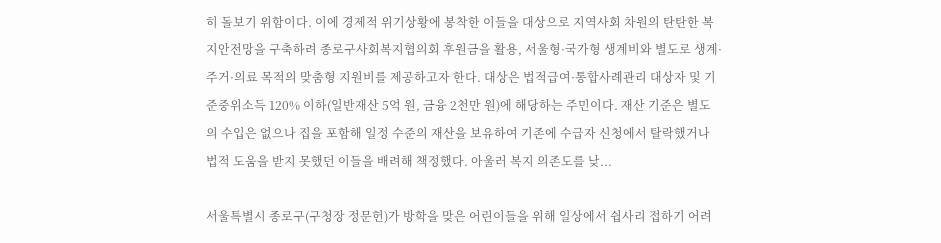히 돌보기 위함이다. 이에 경제적 위기상황에 봉착한 이들을 대상으로 지역사회 차원의 탄탄한 복지안전망을 구축하려 종로구사회복지협의회 후원금을 활용, 서울형·국가형 생계비와 별도로 생계·주거·의료 목적의 맞춤형 지원비를 제공하고자 한다. 대상은 법적급여·통합사례관리 대상자 및 기준중위소득 120% 이하(일반재산 5억 원, 금융 2천만 원)에 해당하는 주민이다. 재산 기준은 별도의 수입은 없으나 집을 포함해 일정 수준의 재산을 보유하여 기존에 수급자 신청에서 탈락했거나 법적 도움을 받지 못했던 이들을 배려해 책정했다. 아울러 복지 의존도를 낮...

서울특별시 종로구(구청장 정문헌)가 방학을 맞은 어린이들을 위해 일상에서 쉽사리 접하기 어려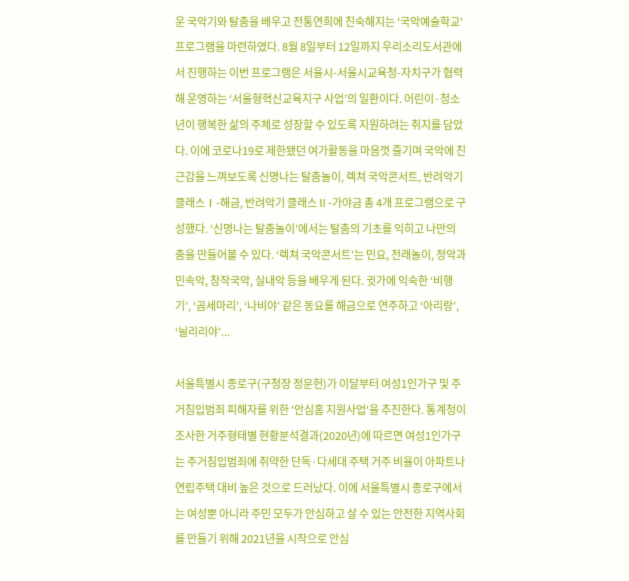운 국악기와 탈춤을 배우고 전통연희에 친숙해지는 '국악예술학교' 프로그램을 마련하였다. 8월 8일부터 12일까지 우리소리도서관에서 진행하는 이번 프로그램은 서울시-서울시교육청-자치구가 협력해 운영하는 ‘서울형혁신교육지구 사업’의 일환이다. 어린이·청소년이 행복한 삶의 주체로 성장할 수 있도록 지원하려는 취지를 담았다. 이에 코로나19로 제한됐던 여가활동을 마음껏 즐기며 국악에 친근감을 느껴보도록 신명나는 탈춤놀이, 렉쳐 국악콘서트, 반려악기 클래스Ⅰ-해금, 반려악기 클래스Ⅱ-가야금 총 4개 프로그램으로 구성했다. ‘신명나는 탈춤놀이’에서는 탈춤의 기초를 익히고 나만의 춤을 만들어볼 수 있다. ‘렉쳐 국악콘서트’는 민요, 전래놀이, 정악과 민속악, 창작국악, 실내악 등을 배우게 된다. 귓가에 익숙한 ‘비행기’, ‘곰세마리’, ‘나비야’ 같은 동요를 해금으로 연주하고 ‘아리랑’, ‘늴리리야’...

서울특별시 종로구(구청장 정문헌)가 이달부터 여성1인가구 및 주거침입범죄 피해자를 위한 '안심홈 지원사업'을 추진한다. 통계청이 조사한 거주형태별 현황분석결과(2020년)에 따르면 여성1인가구는 주거침입범죄에 취약한 단독·다세대 주택 거주 비율이 아파트나 연립주택 대비 높은 것으로 드러났다. 이에 서울특별시 종로구에서는 여성뿐 아니라 주민 모두가 안심하고 살 수 있는 안전한 지역사회를 만들기 위해 2021년을 시작으로 안심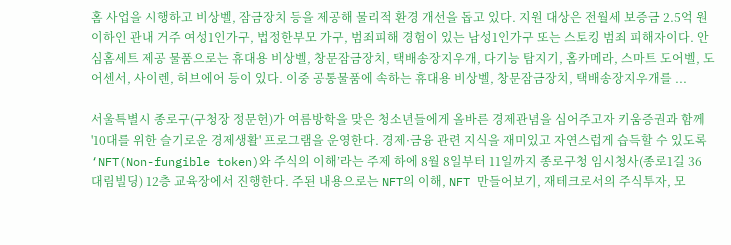홈 사업을 시행하고 비상벨, 잠금장치 등을 제공해 물리적 환경 개선을 돕고 있다. 지원 대상은 전월세 보증금 2.5억 원 이하인 관내 거주 여성1인가구, 법정한부모 가구, 범죄피해 경험이 있는 남성1인가구 또는 스토킹 범죄 피해자이다. 안심홈세트 제공 물품으로는 휴대용 비상벨, 창문잠금장치, 택배송장지우개, 다기능 탐지기, 홈카메라, 스마트 도어벨, 도어센서, 사이렌, 허브에어 등이 있다. 이중 공통물품에 속하는 휴대용 비상벨, 창문잠금장치, 택배송장지우개를 ...

서울특별시 종로구(구청장 정문헌)가 여름방학을 맞은 청소년들에게 올바른 경제관념을 심어주고자 키움증권과 함께 '10대를 위한 슬기로운 경제생활' 프로그램을 운영한다. 경제·금융 관련 지식을 재미있고 자연스럽게 습득할 수 있도록 ‘NFT(Non-fungible token)와 주식의 이해’라는 주제 하에 8월 8일부터 11일까지 종로구청 임시청사(종로1길 36 대림빌딩) 12층 교육장에서 진행한다. 주된 내용으로는 NFT의 이해, NFT 만들어보기, 재테크로서의 주식투자, 모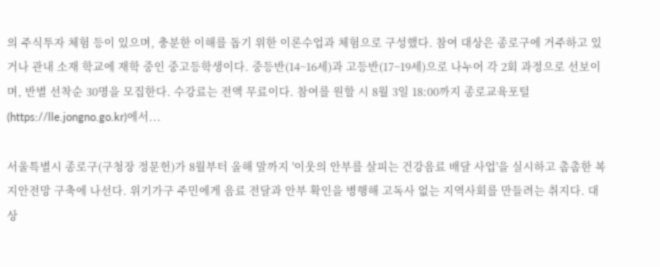의 주식투자 체험 등이 있으며, 충분한 이해를 돕기 위한 이론수업과 체험으로 구성했다. 참여 대상은 종로구에 거주하고 있거나 관내 소재 학교에 재학 중인 중고등학생이다. 중등반(14~16세)과 고등반(17~19세)으로 나누어 각 2회 과정으로 선보이며, 반별 선착순 30명을 모집한다. 수강료는 전액 무료이다. 참여를 원할 시 8월 3일 18:00까지 종로교육포털(https://lle.jongno.go.kr)에서...

서울특별시 종로구(구청장 정문헌)가 8월부터 올해 말까지 '이웃의 안부를 살피는 건강음료 배달 사업'을 실시하고 촘촘한 복지안전망 구축에 나선다. 위기가구 주민에게 음료 전달과 안부 확인을 병행해 고독사 없는 지역사회를 만들려는 취지다. 대상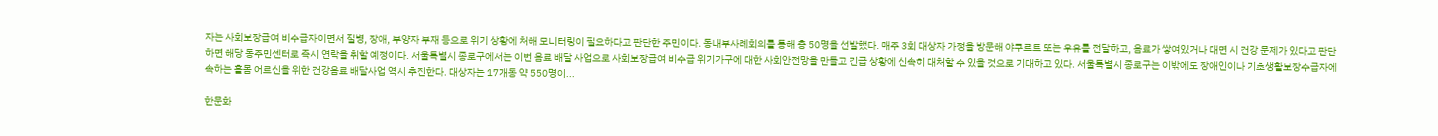자는 사회보장급여 비수급자이면서 질병, 장애, 부양자 부재 등으로 위기 상황에 처해 모니터링이 필요하다고 판단한 주민이다. 동내부사례회의를 통해 총 50명을 선발했다. 매주 3회 대상자 가정을 방문해 야쿠르트 또는 우유를 전달하고, 음료가 쌓여있거나 대면 시 건강 문제가 있다고 판단하면 해당 동주민센터로 즉시 연락을 취할 예정이다. 서울특별시 종로구에서는 이번 음료 배달 사업으로 사회보장급여 비수급 위기가구에 대한 사회안전망을 만들고 긴급 상황에 신속히 대처할 수 있을 것으로 기대하고 있다. 서울특별시 종로구는 이밖에도 장애인이나 기초생활보장수급자에 속하는 홀몸 어르신을 위한 건강음료 배달사업 역시 추진한다. 대상자는 17개동 약 550명이...

한문화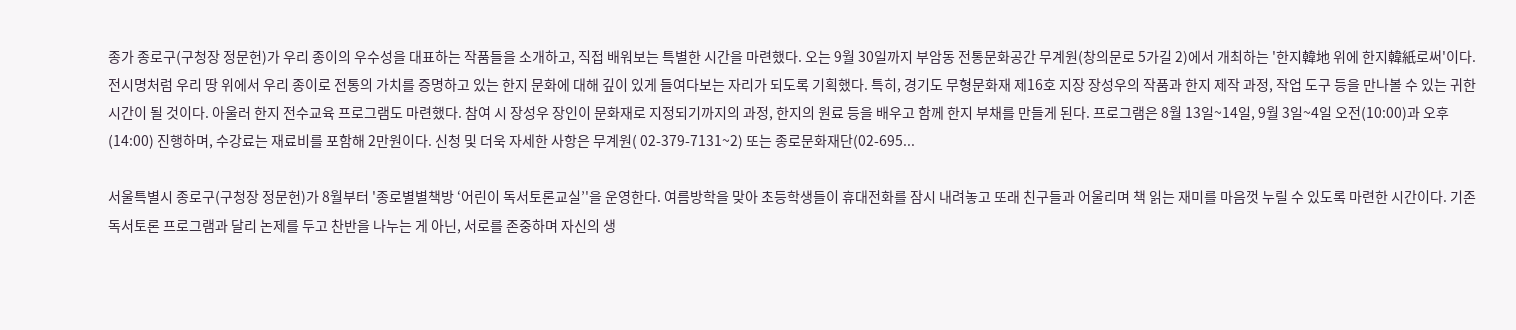종가 종로구(구청장 정문헌)가 우리 종이의 우수성을 대표하는 작품들을 소개하고, 직접 배워보는 특별한 시간을 마련했다. 오는 9월 30일까지 부암동 전통문화공간 무계원(창의문로 5가길 2)에서 개최하는 '한지韓地 위에 한지韓紙로써'이다. 전시명처럼 우리 땅 위에서 우리 종이로 전통의 가치를 증명하고 있는 한지 문화에 대해 깊이 있게 들여다보는 자리가 되도록 기획했다. 특히, 경기도 무형문화재 제16호 지장 장성우의 작품과 한지 제작 과정, 작업 도구 등을 만나볼 수 있는 귀한 시간이 될 것이다. 아울러 한지 전수교육 프로그램도 마련했다. 참여 시 장성우 장인이 문화재로 지정되기까지의 과정, 한지의 원료 등을 배우고 함께 한지 부채를 만들게 된다. 프로그램은 8월 13일~14일, 9월 3일~4일 오전(10:00)과 오후(14:00) 진행하며, 수강료는 재료비를 포함해 2만원이다. 신청 및 더욱 자세한 사항은 무계원( 02-379-7131~2) 또는 종로문화재단(02-695...

서울특별시 종로구(구청장 정문헌)가 8월부터 '종로별별책방 ‘어린이 독서토론교실’'을 운영한다. 여름방학을 맞아 초등학생들이 휴대전화를 잠시 내려놓고 또래 친구들과 어울리며 책 읽는 재미를 마음껏 누릴 수 있도록 마련한 시간이다. 기존 독서토론 프로그램과 달리 논제를 두고 찬반을 나누는 게 아닌, 서로를 존중하며 자신의 생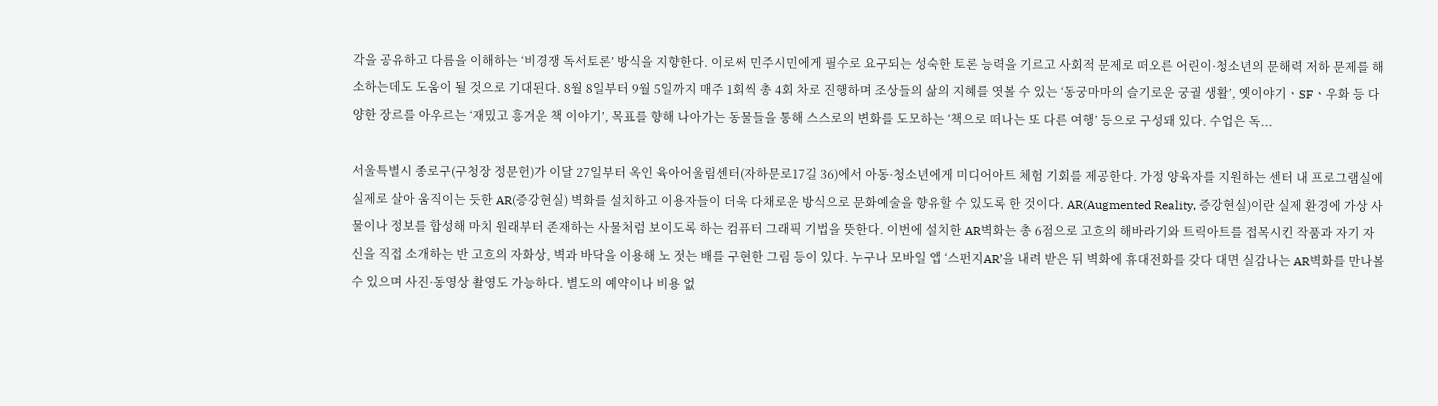각을 공유하고 다름을 이해하는 ‘비경쟁 독서토론’ 방식을 지향한다. 이로써 민주시민에게 필수로 요구되는 성숙한 토론 능력을 기르고 사회적 문제로 떠오른 어린이·청소년의 문해력 저하 문제를 해소하는데도 도움이 될 것으로 기대된다. 8월 8일부터 9월 5일까지 매주 1회씩 총 4회 차로 진행하며 조상들의 삶의 지혜를 엿볼 수 있는 ‘동궁마마의 슬기로운 궁궐 생활’, 옛이야기ㆍSFㆍ우화 등 다양한 장르를 아우르는 ‘재밌고 흥겨운 책 이야기’, 목표를 향해 나아가는 동물들을 통해 스스로의 변화를 도모하는 ‘책으로 떠나는 또 다른 여행’ 등으로 구성돼 있다. 수업은 독...

서울특별시 종로구(구청장 정문헌)가 이달 27일부터 옥인 육아어울림센터(자하문로17길 36)에서 아동·청소년에게 미디어아트 체험 기회를 제공한다. 가정 양육자를 지원하는 센터 내 프로그램실에 실제로 살아 움직이는 듯한 AR(증강현실) 벽화를 설치하고 이용자들이 더욱 다채로운 방식으로 문화예술을 향유할 수 있도록 한 것이다. AR(Augmented Reality, 증강현실)이란 실제 환경에 가상 사물이나 정보를 합성해 마치 원래부터 존재하는 사물처럼 보이도록 하는 컴퓨터 그래픽 기법을 뜻한다. 이번에 설치한 AR벽화는 총 6점으로 고흐의 해바라기와 트릭아트를 접목시킨 작품과 자기 자신을 직접 소개하는 반 고흐의 자화상, 벽과 바닥을 이용해 노 젓는 배를 구현한 그림 등이 있다. 누구나 모바일 앱 ‘스펀지AR’을 내려 받은 뒤 벽화에 휴대전화를 갖다 대면 실감나는 AR벽화를 만나볼 수 있으며 사진·동영상 촬영도 가능하다. 별도의 예약이나 비용 없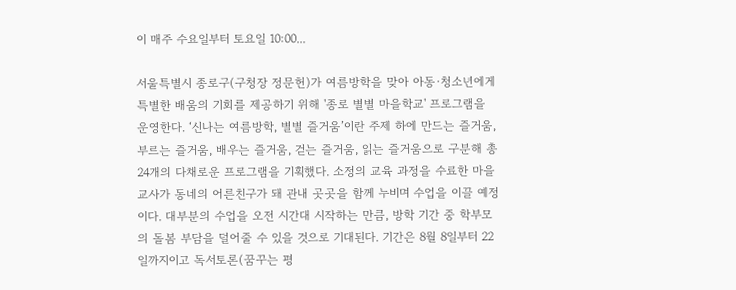이 매주 수요일부터 토요일 10:00...

서울특별시 종로구(구청장 정문헌)가 여름방학을 맞아 아동·청소년에게 특별한 배움의 기회를 제공하기 위해 '종로 별별 마을학교' 프로그램을 운영한다. ‘신나는 여름방학, 별별 즐거움’이란 주제 하에 만드는 즐거움, 부르는 즐거움, 배우는 즐거움, 걷는 즐거움, 읽는 즐거움으로 구분해 총 24개의 다채로운 프로그램을 기획했다. 소정의 교육 과정을 수료한 마을교사가 동네의 어른친구가 돼 관내 곳곳을 함께 누비며 수업을 이끌 예정이다. 대부분의 수업을 오전 시간대 시작하는 만큼, 방학 기간 중 학부모의 돌봄 부담을 덜어줄 수 있을 것으로 기대된다. 기간은 8월 8일부터 22일까지이고 독서토론(꿈꾸는 평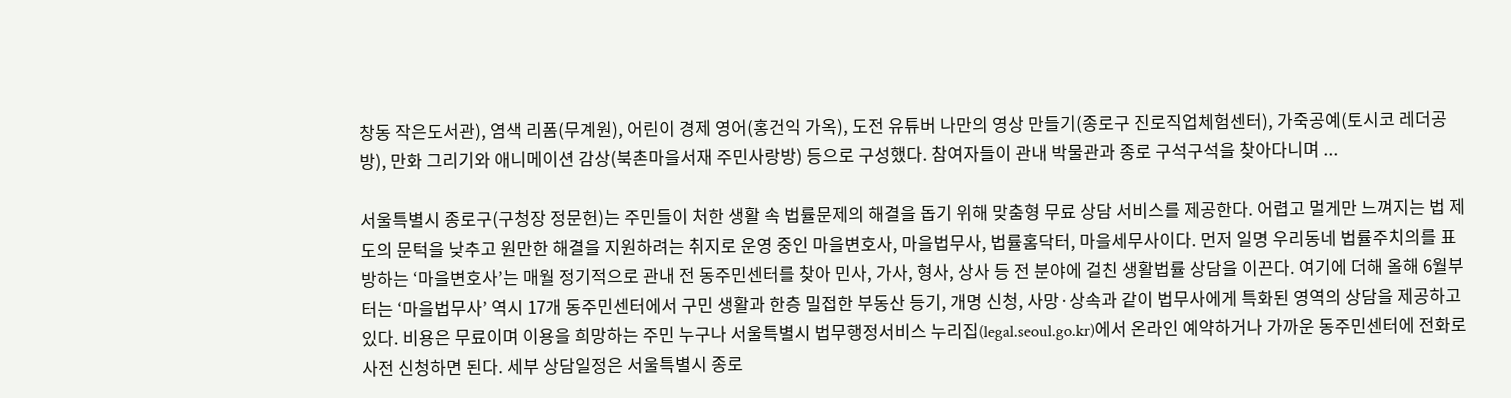창동 작은도서관), 염색 리폼(무계원), 어린이 경제 영어(홍건익 가옥), 도전 유튜버 나만의 영상 만들기(종로구 진로직업체험센터), 가죽공예(토시코 레더공방), 만화 그리기와 애니메이션 감상(북촌마을서재 주민사랑방) 등으로 구성했다. 참여자들이 관내 박물관과 종로 구석구석을 찾아다니며 ...

서울특별시 종로구(구청장 정문헌)는 주민들이 처한 생활 속 법률문제의 해결을 돕기 위해 맞춤형 무료 상담 서비스를 제공한다. 어렵고 멀게만 느껴지는 법 제도의 문턱을 낮추고 원만한 해결을 지원하려는 취지로 운영 중인 마을변호사, 마을법무사, 법률홈닥터, 마을세무사이다. 먼저 일명 우리동네 법률주치의를 표방하는 ‘마을변호사’는 매월 정기적으로 관내 전 동주민센터를 찾아 민사, 가사, 형사, 상사 등 전 분야에 걸친 생활법률 상담을 이끈다. 여기에 더해 올해 6월부터는 ‘마을법무사’ 역시 17개 동주민센터에서 구민 생활과 한층 밀접한 부동산 등기, 개명 신청, 사망·상속과 같이 법무사에게 특화된 영역의 상담을 제공하고 있다. 비용은 무료이며 이용을 희망하는 주민 누구나 서울특별시 법무행정서비스 누리집(legal.seoul.go.kr)에서 온라인 예약하거나 가까운 동주민센터에 전화로 사전 신청하면 된다. 세부 상담일정은 서울특별시 종로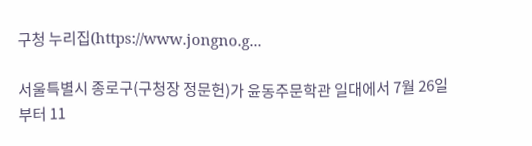구청 누리집(https://www.jongno.g...

서울특별시 종로구(구청장 정문헌)가 윤동주문학관 일대에서 7월 26일부터 11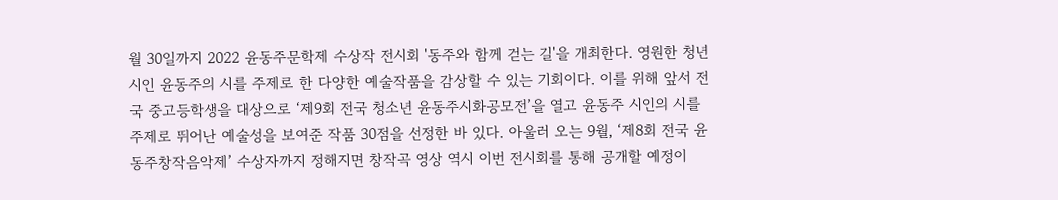월 30일까지 2022 윤동주문학제 수상작 전시회 '동주와 함께 걷는 길'을 개최한다. 영원한 청년시인 윤동주의 시를 주제로 한 다양한 예술작품을 감상할 수 있는 기회이다. 이를 위해 앞서 전국 중고등학생을 대상으로 ‘제9회 전국 청소년 윤동주시화공모전’을 열고 윤동주 시인의 시를 주제로 뛰어난 예술성을 보여준 작품 30점을 선정한 바 있다. 아울러 오는 9월, ‘제8회 전국 윤동주창작음악제’ 수상자까지 정해지면 창작곡 영상 역시 이번 전시회를 통해 공개할 예정이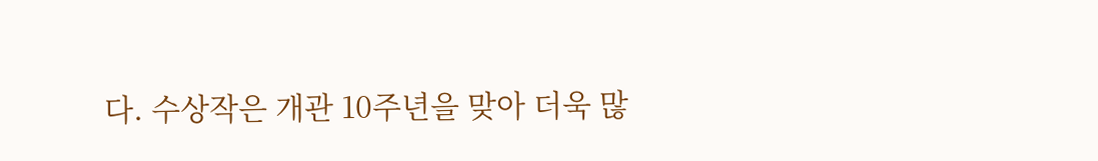다. 수상작은 개관 10주년을 맞아 더욱 많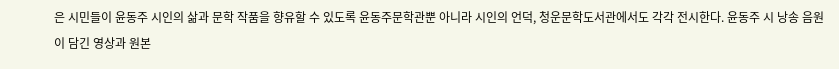은 시민들이 윤동주 시인의 삶과 문학 작품을 향유할 수 있도록 윤동주문학관뿐 아니라 시인의 언덕, 청운문학도서관에서도 각각 전시한다. 윤동주 시 낭송 음원이 담긴 영상과 원본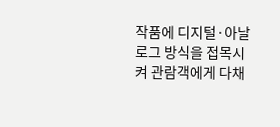작품에 디지털·아날로그 방식을 접목시켜 관람객에게 다채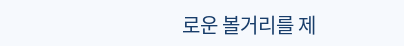로운 볼거리를 제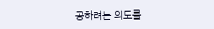공하려는 의도를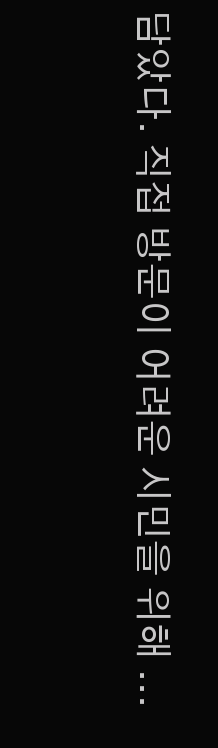담았다. 직접 방문이 어려운 시민을 위해 ...